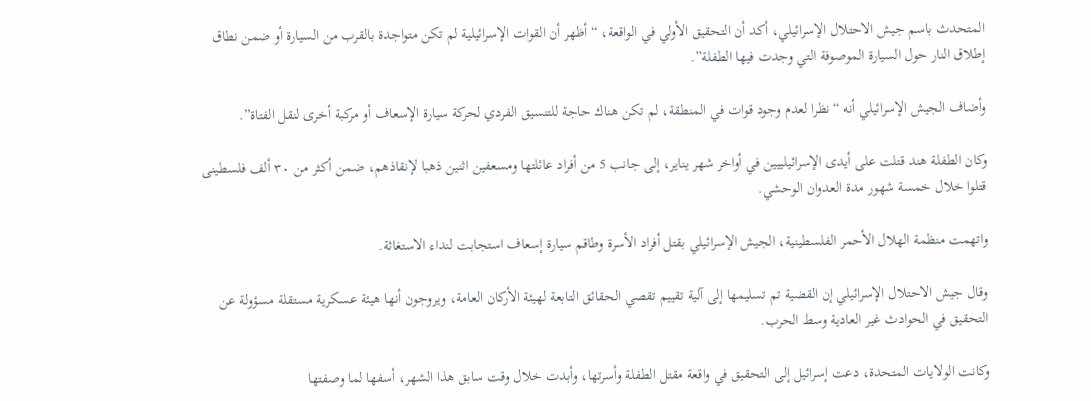المتحدث باسم جيش الاحتلال الإسرائيلي، أكد أن التحقيق الأولي في الواقعة، “أظهر أن القوات الإسرائيلية لم تكن متواجدة بالقرب من السيارة أو ضمن نطاق إطلاق النار حول السيارة الموصوفة التي وجدت فيها الطفلة”.

وأضاف الجيش الإسرائيلي أنه “نظرا لعدم وجود قوات في المنطقة، لم تكن هناك حاجة للتنسيق الفردي لحركة سيارة الإسعاف أو مركبة أخرى لنقل الفتاة”.

وكان الطفلة هند قتلت على أيدى الإسرائيلييين في أواخر شهر يناير، إلى جانب 5 من أفراد عائلتها ومسعفين اثنين ذهبا لإنقاذهم، ضمن أكثر من ٣٠ ألف فلسطينى قتلوا خلال خمسة شهور مدة العدوان الوحشي.

واتهمت منظمة الهلال الأحمر الفلسطينية، الجيش الإسرائيلي بقتل أفراد الأسرة وطاقم سيارة إسعاف استجابت لنداء الاستغاثة.

وقال جيش الاحتلال الإسرائيلي إن القضية تم تسليمها إلى آلية تقييم تقصي الحقائق التابعة لهيئة الأركان العامة، ويروجون أنها هيئة عسكرية مستقلة مسؤولة عن التحقيق في الحوادث غير العادية وسط الحرب.

وكانت الولايات المتحدة، دعت إسرائيل إلى التحقيق في واقعة مقتل الطفلة وأسرتها، وأبدت خلال وقت سابق هذا الشهر، أسفها لما وصفتها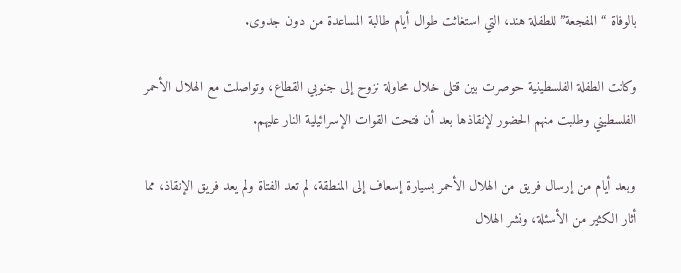بالوفاة “المفجعة” للطفلة هند، التي استغاثت طوال أيام طالبة المساعدة من دون جدوى.

وكانت الطفلة الفلسطينية حوصرت بين قتلى خلال محاولة نزوح إلى جنوبي القطاع، وتواصلت مع الهلال الأحمر الفلسطيني وطلبت منهم الحضور لإنقاذها بعد أن فتحت القوات الإسرائيلية النار عليهم.

وبعد أيام من إرسال فريق من الهلال الأحمر بسيارة إسعاف إلى المنطقة، لم تعد الفتاة ولم يعد فريق الإنقاذ، مما أثار الكثير من الأسئلة، ونشر الهلال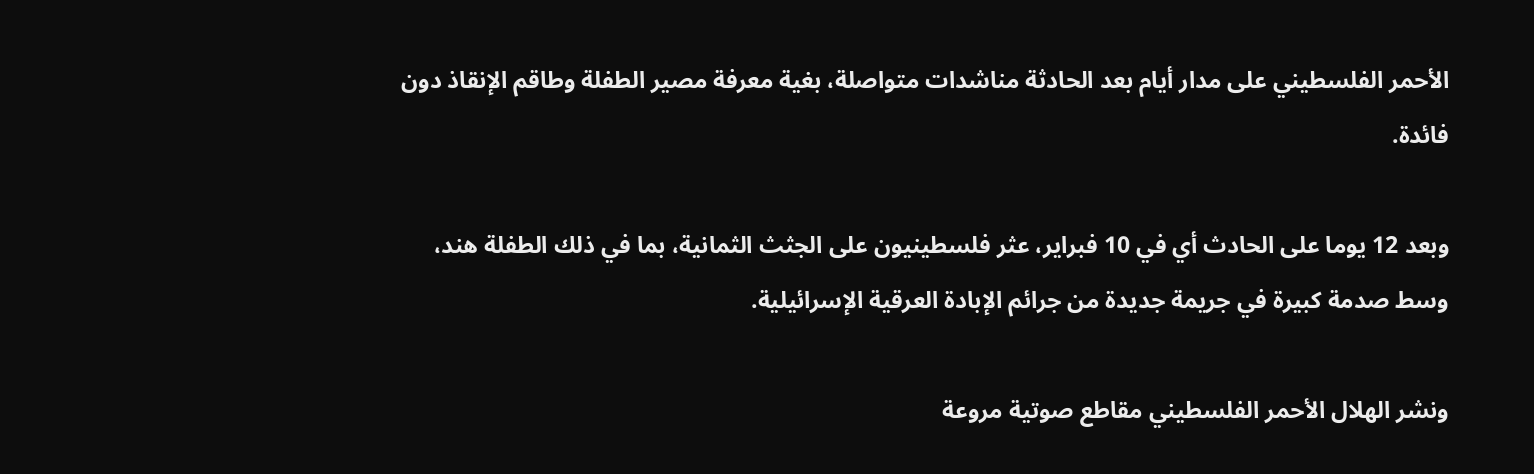الأحمر الفلسطيني على مدار أيام بعد الحادثة مناشدات متواصلة، بغية معرفة مصير الطفلة وطاقم الإنقاذ دون فائدة.

وبعد 12 يوما على الحادث أي في 10 فبراير، عثر فلسطينيون على الجثث الثمانية، بما في ذلك الطفلة هند، وسط صدمة كبيرة في جريمة جديدة من جرائم الإبادة العرقية الإسرائيلية.

ونشر الهلال الأحمر الفلسطيني مقاطع صوتية مروعة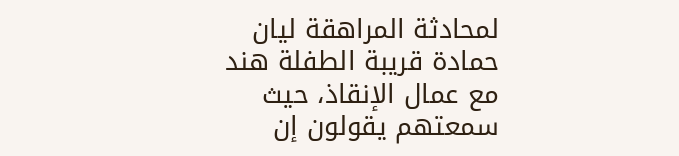لمحادثة المراهقة ليان حمادة قريبة الطفلة هند مع عمال الإنقاذ، حيث سمعتهم يقولون إن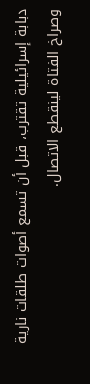دبابة إسرائيلية تقترب، قبل أن تسمع أصوات طلقات نارية وصراخ الفتاة لينقطع الاتصال.